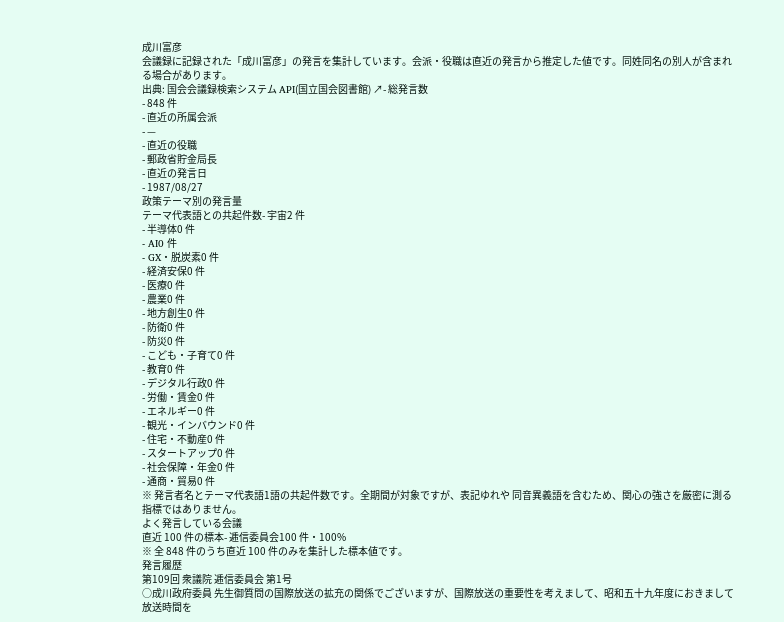成川富彦
会議録に記録された「成川富彦」の発言を集計しています。会派・役職は直近の発言から推定した値です。同姓同名の別人が含まれる場合があります。
出典: 国会会議録検索システム API(国立国会図書館) ↗- 総発言数
- 848 件
- 直近の所属会派
- —
- 直近の役職
- 郵政省貯金局長
- 直近の発言日
- 1987/08/27
政策テーマ別の発言量
テーマ代表語との共起件数- 宇宙2 件
- 半導体0 件
- AI0 件
- GX・脱炭素0 件
- 経済安保0 件
- 医療0 件
- 農業0 件
- 地方創生0 件
- 防衛0 件
- 防災0 件
- こども・子育て0 件
- 教育0 件
- デジタル行政0 件
- 労働・賃金0 件
- エネルギー0 件
- 観光・インバウンド0 件
- 住宅・不動産0 件
- スタートアップ0 件
- 社会保障・年金0 件
- 通商・貿易0 件
※ 発言者名とテーマ代表語1語の共起件数です。全期間が対象ですが、表記ゆれや 同音異義語を含むため、関心の強さを厳密に測る指標ではありません。
よく発言している会議
直近 100 件の標本- 逓信委員会100 件・100%
※ 全 848 件のうち直近 100 件のみを集計した標本値です。
発言履歴
第109回 衆議院 逓信委員会 第1号
○成川政府委員 先生御質問の国際放送の拡充の関係でございますが、国際放送の重要性を考えまして、昭和五十九年度におきまして放送時間を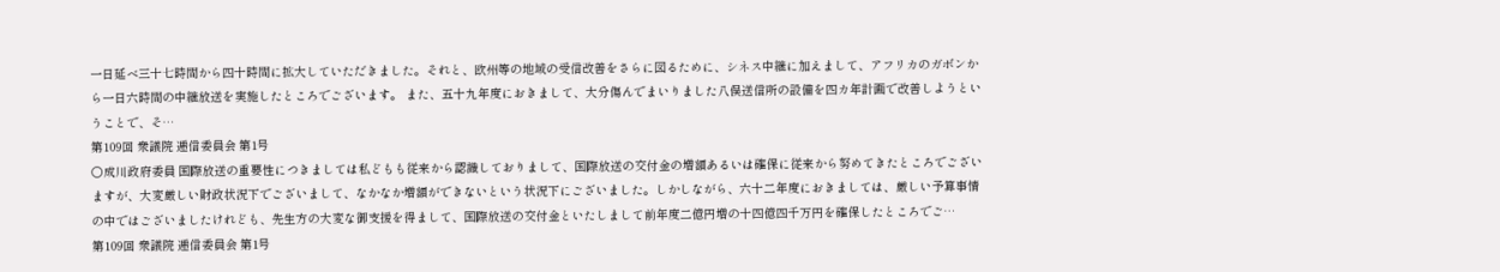一日延べ三十七時間から四十時間に拡大していただきました。それと、欧州等の地域の受信改善をさらに図るために、シネス中継に加えまして、アフリカのガボンから一日六時間の中継放送を実施したところでございます。 また、五十九年度におきまして、大分傷んでまいりました八俣送信所の設備を四カ年計画で改善しようということで、そ…
第109回 衆議院 逓信委員会 第1号
○成川政府委員 国際放送の重要性につきましては私どもも従来から認識しておりまして、国際放送の交付金の増額あるいは確保に従来から努めてきたところでございますが、大変厳しい財政状況下でございまして、なかなか増額ができないという状況下にございました。しかしながら、六十二年度におきましては、厳しい予算事情の中ではございましたけれども、先生方の大変な御支援を得まして、国際放送の交付金といたしまして前年度二億円増の十四億四千万円を確保したところでご…
第109回 衆議院 逓信委員会 第1号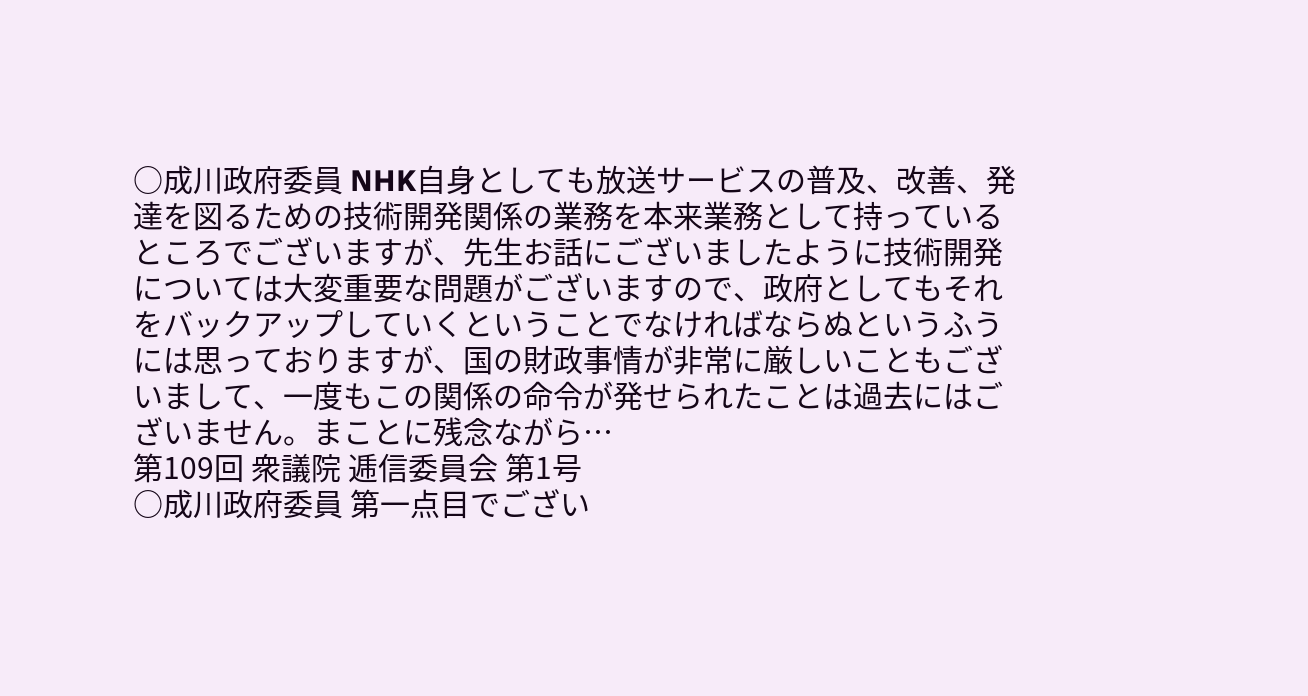○成川政府委員 NHK自身としても放送サービスの普及、改善、発達を図るための技術開発関係の業務を本来業務として持っているところでございますが、先生お話にございましたように技術開発については大変重要な問題がございますので、政府としてもそれをバックアップしていくということでなければならぬというふうには思っておりますが、国の財政事情が非常に厳しいこともございまして、一度もこの関係の命令が発せられたことは過去にはございません。まことに残念ながら…
第109回 衆議院 逓信委員会 第1号
○成川政府委員 第一点目でござい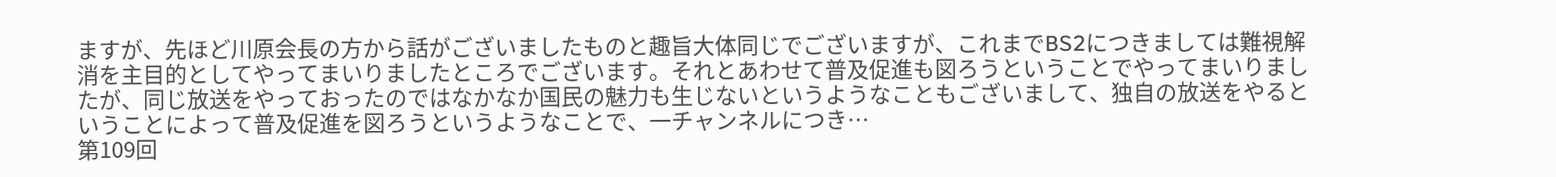ますが、先ほど川原会長の方から話がございましたものと趣旨大体同じでございますが、これまでBS2につきましては難視解消を主目的としてやってまいりましたところでございます。それとあわせて普及促進も図ろうということでやってまいりましたが、同じ放送をやっておったのではなかなか国民の魅力も生じないというようなこともございまして、独自の放送をやるということによって普及促進を図ろうというようなことで、一チャンネルにつき…
第109回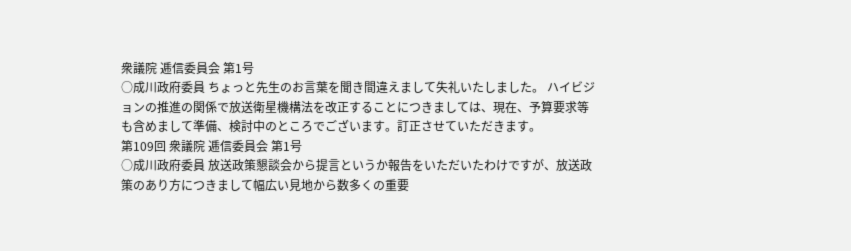衆議院 逓信委員会 第1号
○成川政府委員 ちょっと先生のお言葉を聞き間違えまして失礼いたしました。 ハイビジョンの推進の関係で放送衛星機構法を改正することにつきましては、現在、予算要求等も含めまして準備、検討中のところでございます。訂正させていただきます。
第109回 衆議院 逓信委員会 第1号
○成川政府委員 放送政策懇談会から提言というか報告をいただいたわけですが、放送政策のあり方につきまして幅広い見地から数多くの重要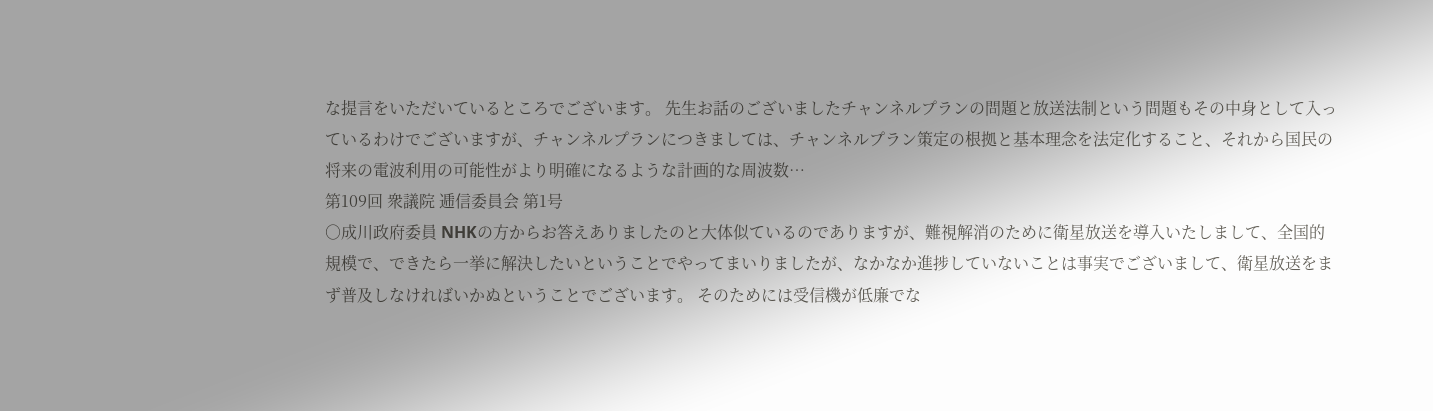な提言をいただいているところでございます。 先生お話のございましたチャンネルプランの問題と放送法制という問題もその中身として入っているわけでございますが、チャンネルプランにつきましては、チャンネルプラン策定の根拠と基本理念を法定化すること、それから国民の将来の電波利用の可能性がより明確になるような計画的な周波数…
第109回 衆議院 逓信委員会 第1号
○成川政府委員 NHKの方からお答えありましたのと大体似ているのでありますが、難視解消のために衛星放送を導入いたしまして、全国的規模で、できたら一挙に解決したいということでやってまいりましたが、なかなか進捗していないことは事実でございまして、衛星放送をまず普及しなければいかぬということでございます。 そのためには受信機が低廉でな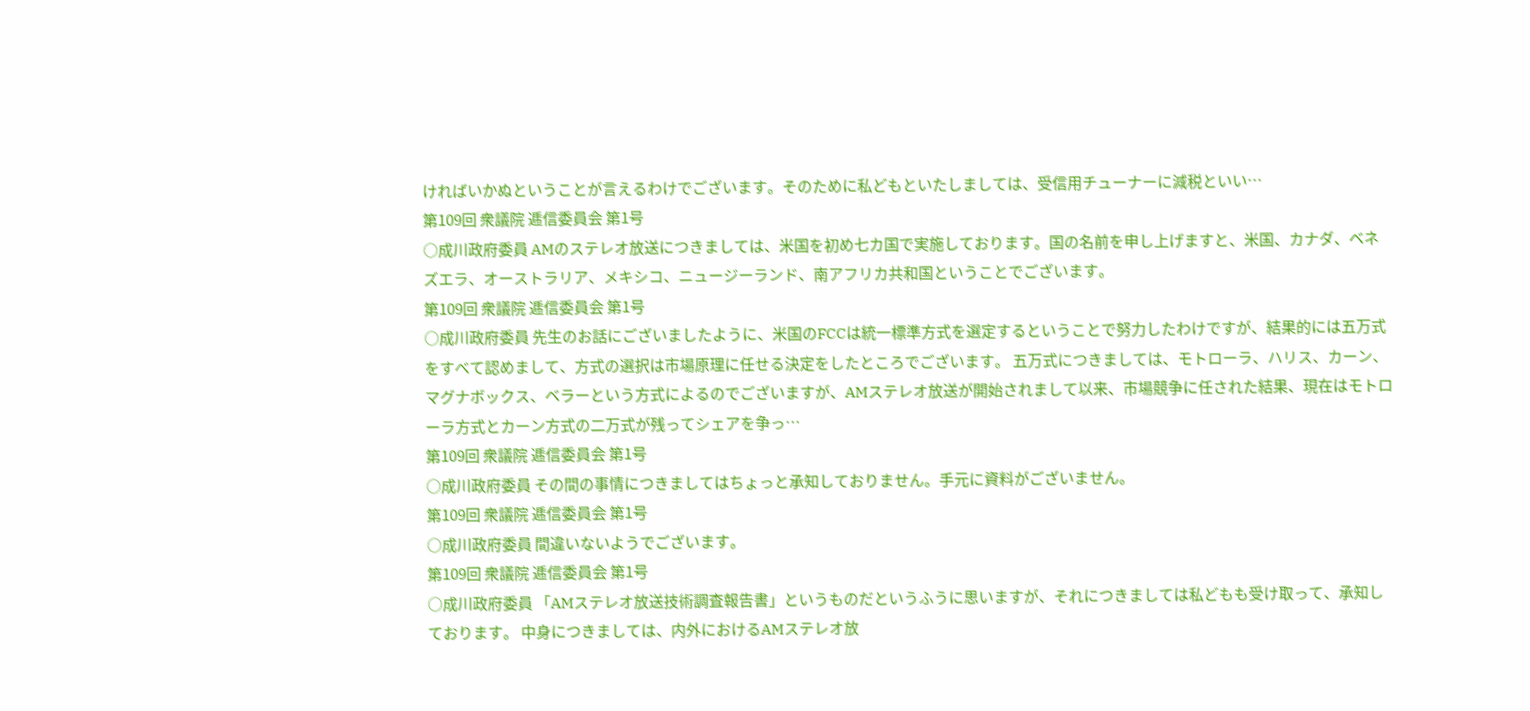ければいかぬということが言えるわけでございます。そのために私どもといたしましては、受信用チューナーに減税といい…
第109回 衆議院 逓信委員会 第1号
○成川政府委員 AMのステレオ放送につきましては、米国を初め七カ国で実施しております。国の名前を申し上げますと、米国、カナダ、ベネズエラ、オーストラリア、メキシコ、ニュージーランド、南アフリカ共和国ということでございます。
第109回 衆議院 逓信委員会 第1号
○成川政府委員 先生のお話にございましたように、米国のFCCは統一標準方式を選定するということで努力したわけですが、結果的には五万式をすべて認めまして、方式の選択は市場原理に任せる決定をしたところでございます。 五万式につきましては、モトローラ、ハリス、カーン、マグナボックス、ベラーという方式によるのでございますが、AMステレオ放送が開始されまして以来、市場競争に任された結果、現在はモトローラ方式とカーン方式の二万式が残ってシェアを争っ…
第109回 衆議院 逓信委員会 第1号
○成川政府委員 その間の事情につきましてはちょっと承知しておりません。手元に資料がございません。
第109回 衆議院 逓信委員会 第1号
○成川政府委員 間違いないようでございます。
第109回 衆議院 逓信委員会 第1号
○成川政府委員 「AMステレオ放送技術調査報告書」というものだというふうに思いますが、それにつきましては私どもも受け取って、承知しております。 中身につきましては、内外におけるAMステレオ放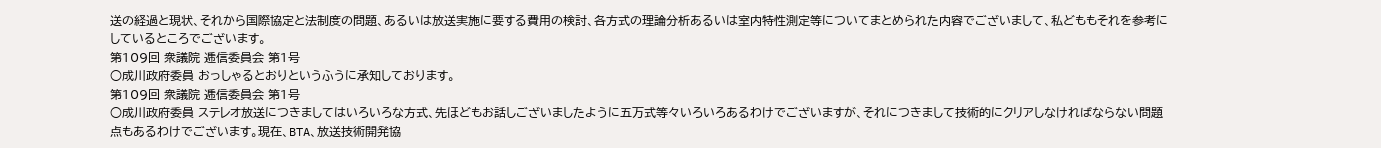送の経過と現状、それから国際協定と法制度の問題、あるいは放送実施に要する費用の検討、各方式の理論分析あるいは室内特性測定等についてまとめられた内容でございまして、私どももそれを参考にしているところでございます。
第109回 衆議院 逓信委員会 第1号
○成川政府委員 おっしゃるとおりというふうに承知しております。
第109回 衆議院 逓信委員会 第1号
○成川政府委員 ステレオ放送につきましてはいろいろな方式、先ほどもお話しございましたように五万式等々いろいろあるわけでございますが、それにつきまして技術的にクリアしなければならない問題点もあるわけでございます。現在、BTA、放送技術開発協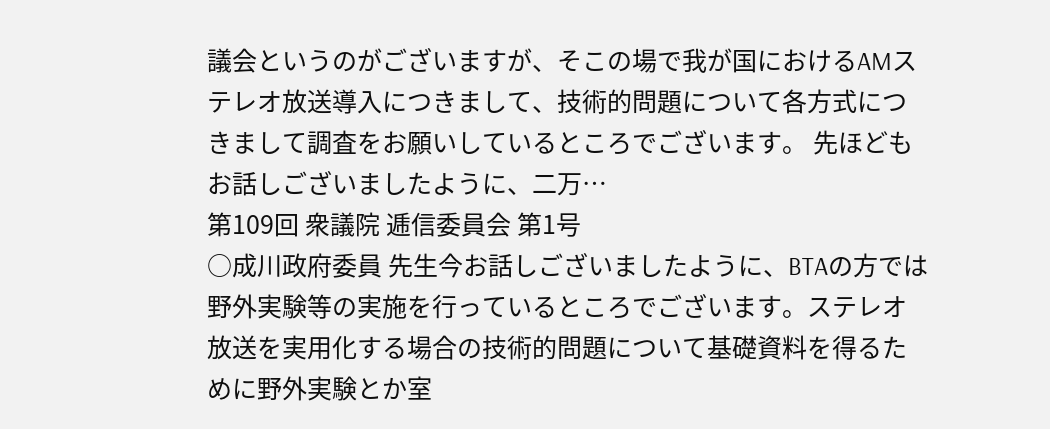議会というのがございますが、そこの場で我が国におけるAMステレオ放送導入につきまして、技術的問題について各方式につきまして調査をお願いしているところでございます。 先ほどもお話しございましたように、二万…
第109回 衆議院 逓信委員会 第1号
○成川政府委員 先生今お話しございましたように、BTAの方では野外実験等の実施を行っているところでございます。ステレオ放送を実用化する場合の技術的問題について基礎資料を得るために野外実験とか室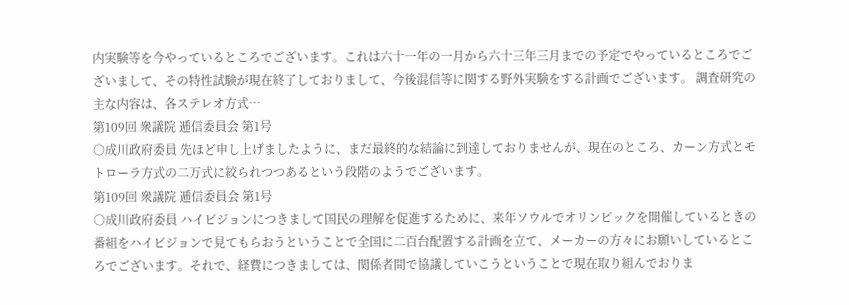内実験等を今やっているところでございます。これは六十一年の一月から六十三年三月までの予定でやっているところでございまして、その特性試験が現在終了しておりまして、今後混信等に関する野外実験をする計画でございます。 調査研究の主な内容は、各ステレオ方式…
第109回 衆議院 逓信委員会 第1号
○成川政府委員 先ほど申し上げましたように、まだ最終的な結論に到達しておりませんが、現在のところ、カーン方式とモトローラ方式の二万式に絞られつつあるという段階のようでございます。
第109回 衆議院 逓信委員会 第1号
○成川政府委員 ハイビジョンにつきまして国民の理解を促進するために、来年ソウルでオリンピックを開催しているときの番組をハイビジョンで見てもらおうということで全国に二百台配置する計画を立て、メーカーの方々にお願いしているところでございます。それで、経費につきましては、関係者間で協議していこうということで現在取り組んでおりま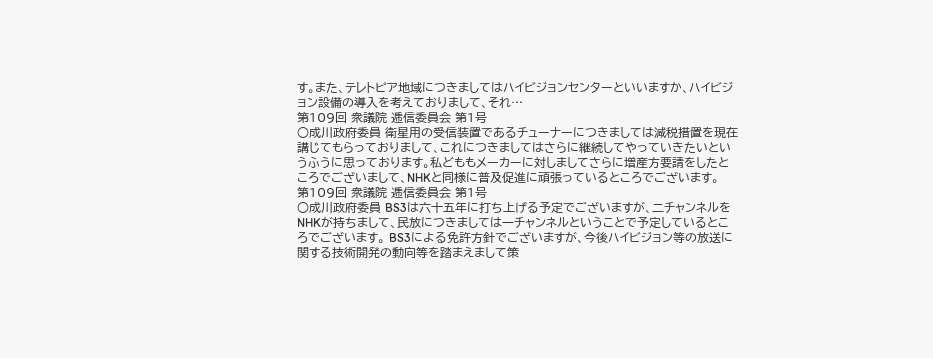す。また、テレトピア地域につきましてはハイビジョンセンターといいますか、ハイビジョン設備の導入を考えておりまして、それ…
第109回 衆議院 逓信委員会 第1号
○成川政府委員 衛星用の受信装置であるチューナーにつきましては減税措置を現在講じてもらっておりまして、これにつきましてはさらに継続してやっていきたいというふうに思っております。私どももメーカーに対しましてさらに増産方要請をしたところでございまして、NHKと同様に普及促進に頑張っているところでございます。
第109回 衆議院 逓信委員会 第1号
○成川政府委員 BS3は六十五年に打ち上げる予定でございますが、二チャンネルをNHKが持ちまして、民放につきましては一チャンネルということで予定しているところでございます。 BS3による免許方針でございますが、今後ハイビジョン等の放送に関する技術開発の動向等を踏まえまして策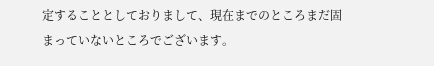定することとしておりまして、現在までのところまだ固まっていないところでございます。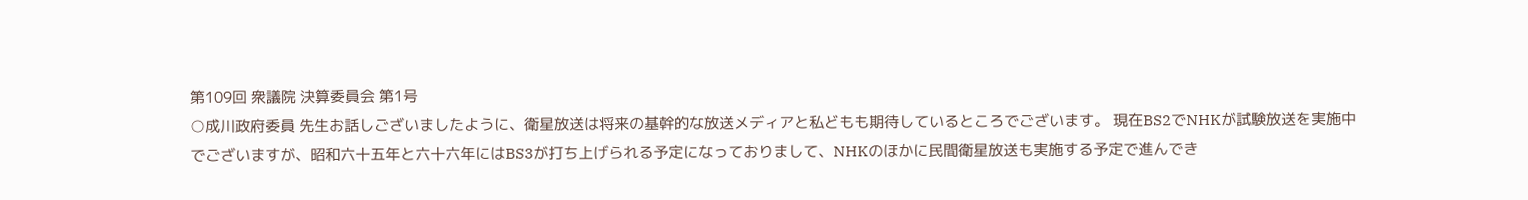第109回 衆議院 決算委員会 第1号
○成川政府委員 先生お話しございましたように、衛星放送は将来の基幹的な放送メディアと私どもも期待しているところでございます。 現在BS2でNHKが試験放送を実施中でございますが、昭和六十五年と六十六年にはBS3が打ち上げられる予定になっておりまして、NHKのほかに民間衛星放送も実施する予定で進んでき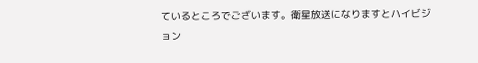ているところでございます。衛星放送になりますとハイビジョン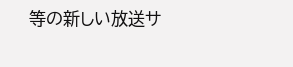等の新しい放送サ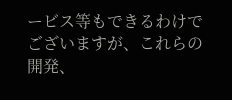ービス等もできるわけでございますが、これらの開発、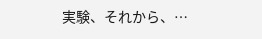実験、それから、…